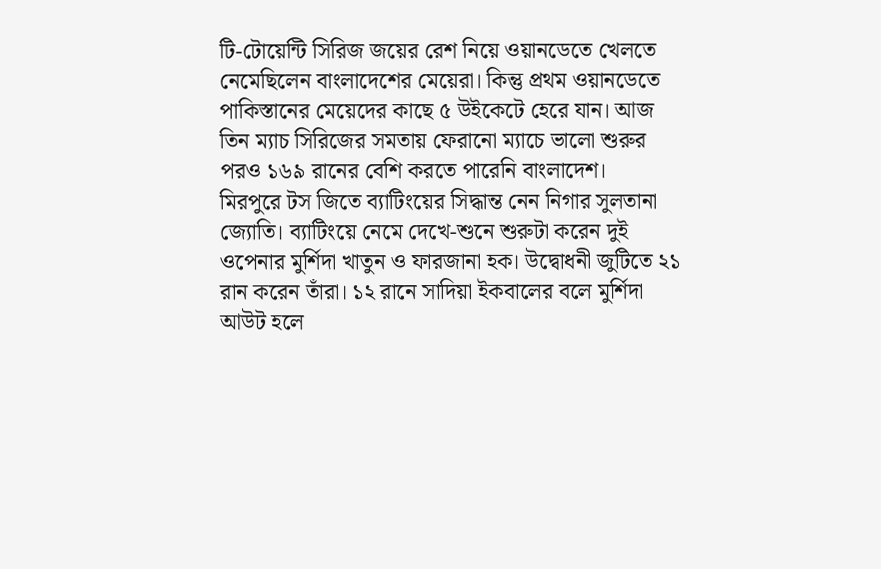টি-টোয়েন্টি সিরিজ জয়ের রেশ নিয়ে ওয়ানডেতে খেলতে নেমেছিলেন বাংলাদেশের মেয়েরা। কিন্তু প্রথম ওয়ানডেতে পাকিস্তানের মেয়েদের কাছে ৫ উইকেটে হেরে যান। আজ তিন ম্যাচ সিরিজের সমতায় ফেরানো ম্যাচে ভালো শুরুর পরও ১৬৯ রানের বেশি করতে পারেনি বাংলাদেশ।
মিরপুরে টস জিতে ব্যাটিংয়ের সিদ্ধান্ত নেন নিগার সুলতানা জ্যোতি। ব্যাটিংয়ে নেমে দেখে-শুনে শুরুটা করেন দুই ওপেনার মুর্শিদা খাতুন ও ফারজানা হক। উদ্বোধনী জুটিতে ২১ রান করেন তাঁরা। ১২ রানে সাদিয়া ইকবালের বলে মুর্শিদা আউট হলে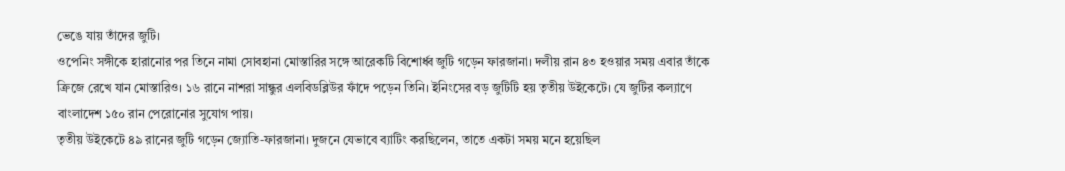ভেঙে যায় তাঁদের জুটি।
ওপেনিং সঙ্গীকে হারানোর পর তিনে নামা সোবহানা মোস্তারির সঙ্গে আরেকটি বিশোর্ধ্ব জুটি গড়েন ফারজানা। দলীয় রান ৪৩ হওয়ার সময় এবার তাঁকে ক্রিজে রেখে যান মোস্তারিও। ১৬ রানে নাশরা সান্ধুর এলবিডব্লিউর ফাঁদে পড়েন তিনি। ইনিংসের বড় জুটিটি হয় তৃতীয় উইকেটে। যে জুটির কল্যাণে বাংলাদেশ ১৫০ রান পেরোনোর সুযোগ পায়।
তৃতীয় উইকেটে ৪৯ রানের জুটি গড়েন জ্যোতি-ফারজানা। দুজনে যেভাবে ব্যাটিং করছিলেন, তাতে একটা সময় মনে হয়েছিল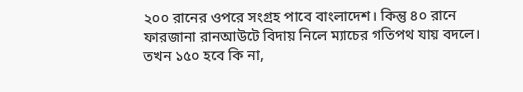২০০ রানের ওপরে সংগ্রহ পাবে বাংলাদেশ। কিন্তু ৪০ রানে ফারজানা রানআউটে বিদায় নিলে ম্যাচের গতিপথ যায় বদলে। তখন ১৫০ হবে কি না,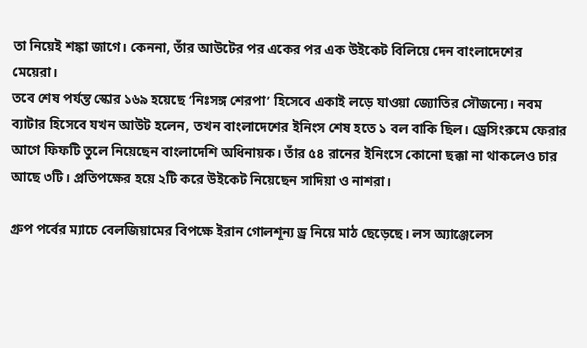তা নিয়েই শঙ্কা জাগে। কেননা, তাঁর আউটের পর একের পর এক উইকেট বিলিয়ে দেন বাংলাদেশের মেয়েরা।
তবে শেষ পর্যন্ত স্কোর ১৬৯ হয়েছে ‘নিঃসঙ্গ শেরপা’ হিসেবে একাই লড়ে যাওয়া জ্যোতির সৌজন্যে। নবম ব্যাটার হিসেবে যখন আউট হলেন, তখন বাংলাদেশের ইনিংস শেষ হতে ১ বল বাকি ছিল। ড্রেসিংরুমে ফেরার আগে ফিফটি তুলে নিয়েছেন বাংলাদেশি অধিনায়ক। তাঁর ৫৪ রানের ইনিংসে কোনো ছক্কা না থাকলেও চার আছে ৩টি। প্রতিপক্ষের হয়ে ২টি করে উইকেট নিয়েছেন সাদিয়া ও নাশরা।

গ্রুপ পর্বের ম্যাচে বেলজিয়ামের বিপক্ষে ইরান গোলশূন্য ড্র নিয়ে মাঠ ছেড়েছে। লস অ্যাঞ্জেলেস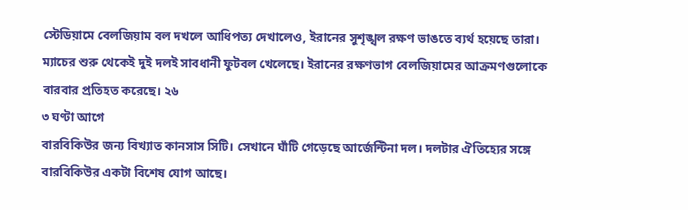স্টেডিয়ামে বেলজিয়াম বল দখলে আধিপত্য দেখালেও, ইরানের সুশৃঙ্খল রক্ষণ ভাঙতে ব্যর্থ হয়েছে তারা। ম্যাচের শুরু থেকেই দুই দলই সাবধানী ফুটবল খেলেছে। ইরানের রক্ষণভাগ বেলজিয়ামের আক্রমণগুলোকে বারবার প্রতিহত করেছে। ২৬
৩ ঘণ্টা আগে
বারবিকিউর জন্য বিখ্যাত কানসাস সিটি। সেখানে ঘাঁটি গেড়েছে আর্জেন্টিনা দল। দলটার ঐতিহ্যের সঙ্গে বারবিকিউর একটা বিশেষ যোগ আছে।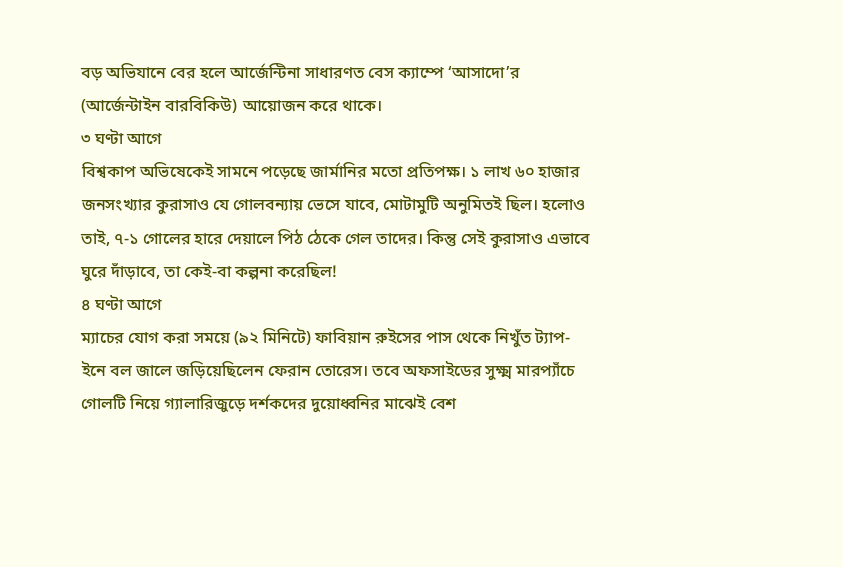বড় অভিযানে বের হলে আর্জেন্টিনা সাধারণত বেস ক্যাম্পে ‘আসাদো’র (আর্জেন্টাইন বারবিকিউ) আয়োজন করে থাকে।
৩ ঘণ্টা আগে
বিশ্বকাপ অভিষেকেই সামনে পড়েছে জার্মানির মতো প্রতিপক্ষ। ১ লাখ ৬০ হাজার জনসংখ্যার কুরাসাও যে গোলবন্যায় ভেসে যাবে, মোটামুটি অনুমিতই ছিল। হলোও তাই, ৭-১ গোলের হারে দেয়ালে পিঠ ঠেকে গেল তাদের। কিন্তু সেই কুরাসাও এভাবে ঘুরে দাঁড়াবে, তা কেই-বা কল্পনা করেছিল!
৪ ঘণ্টা আগে
ম্যাচের যোগ করা সময়ে (৯২ মিনিটে) ফাবিয়ান রুইসের পাস থেকে নিখুঁত ট্যাপ-ইনে বল জালে জড়িয়েছিলেন ফেরান তোরেস। তবে অফসাইডের সুক্ষ্ম মারপ্যাঁচে গোলটি নিয়ে গ্যালারিজুড়ে দর্শকদের দুয়োধ্বনির মাঝেই বেশ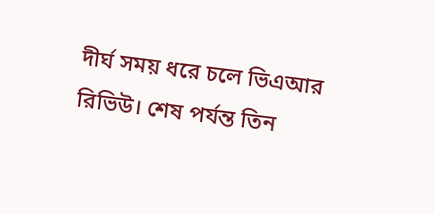দীর্ঘ সময় ধরে চলে ভিএআর রিভিউ। শেষ পর্যন্ত তিন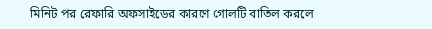মিনিট পর রেফারি অফসাইডের কারণে গোলটি বাতিল করলে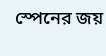স্পেনের জয়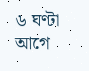৬ ঘণ্টা আগে